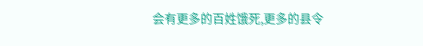会有更多的百姓饿死,更多的县令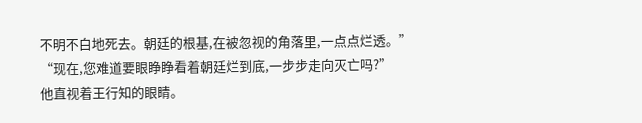不明不白地死去。朝廷的根基,在被忽视的角落里,一点点烂透。”
“现在,您难道要眼睁睁看着朝廷烂到底,一步步走向灭亡吗?”
他直视着王行知的眼睛。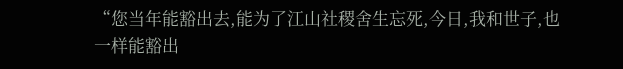“您当年能豁出去,能为了江山社稷舍生忘死,今日,我和世子,也一样能豁出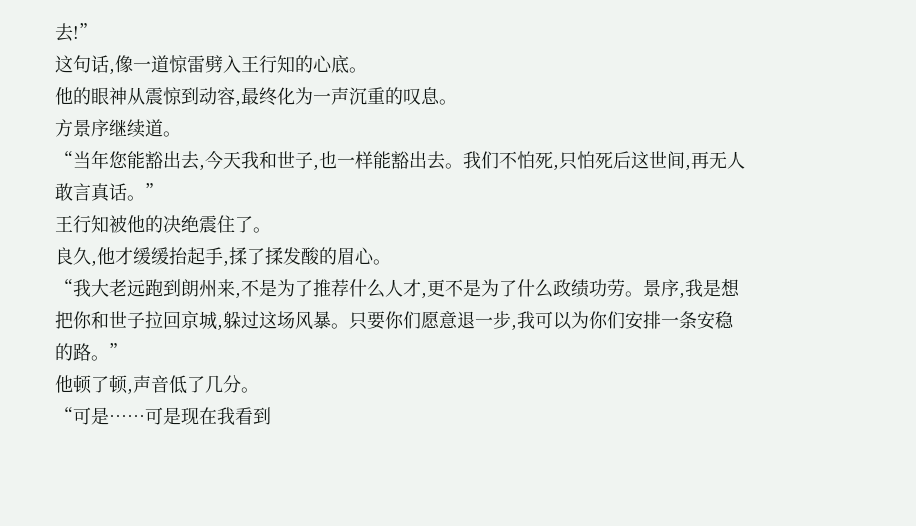去!”
这句话,像一道惊雷劈入王行知的心底。
他的眼神从震惊到动容,最终化为一声沉重的叹息。
方景序继续道。
“当年您能豁出去,今天我和世子,也一样能豁出去。我们不怕死,只怕死后这世间,再无人敢言真话。”
王行知被他的决绝震住了。
良久,他才缓缓抬起手,揉了揉发酸的眉心。
“我大老远跑到朗州来,不是为了推荐什么人才,更不是为了什么政绩功劳。景序,我是想把你和世子拉回京城,躲过这场风暴。只要你们愿意退一步,我可以为你们安排一条安稳的路。”
他顿了顿,声音低了几分。
“可是……可是现在我看到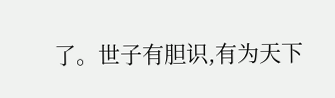了。世子有胆识,有为天下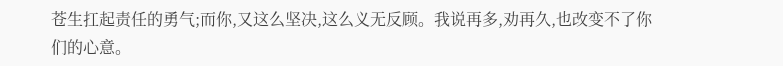苍生扛起责任的勇气;而你,又这么坚决,这么义无反顾。我说再多,劝再久,也改变不了你们的心意。